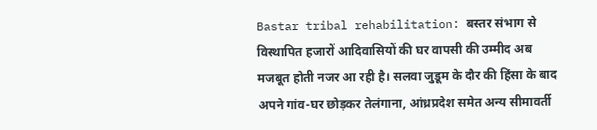Bastar tribal rehabilitation: बस्तर संभाग से विस्थापित हजारों आदिवासियों की घर वापसी की उम्मीद अब मजबूत होती नजर आ रही है। सलवा जुडूम के दौर की हिंसा के बाद अपने गांव-घर छोड़कर तेलंगाना, आंध्रप्रदेश समेत अन्य सीमावर्ती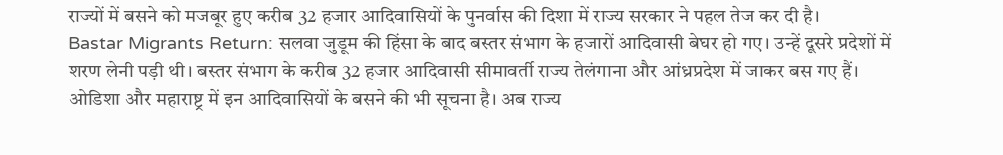राज्यों में बसने को मजबूर हुए करीब 32 हजार आदिवासियों के पुनर्वास की दिशा में राज्य सरकार ने पहल तेज कर दी है।
Bastar Migrants Return: सलवा जुडूम की हिंसा के बाद बस्तर संभाग के हजारों आदिवासी बेघर हो गए। उन्हें दूसरे प्रदेशों में शरण लेनी पड़ी थी। बस्तर संभाग के करीब 32 हजार आदिवासी सीमावर्ती राज्य तेलंगाना और आंध्रप्रदेश में जाकर बस गए हैं। ओडिशा और महाराष्ट्र में इन आदिवासियों के बसने की भी सूचना है। अब राज्य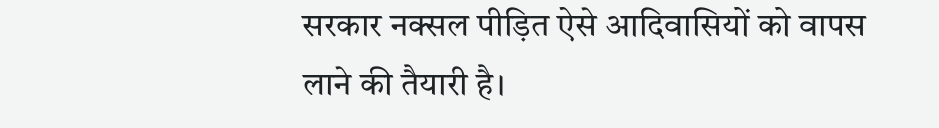सरकार नक्सल पीड़ित ऐसे आदिवासियों को वापस लाने की तैयारी है।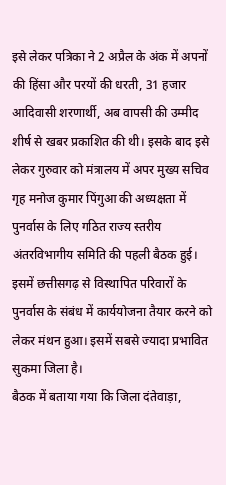इसे लेकर पत्रिका ने 2 अप्रैल के अंक में अपनों की हिंसा और परयों की धरती, 31 हजार आदिवासी शरणार्थी, अब वापसी की उम्मीद शीर्ष से खबर प्रकाशित की थी। इसके बाद इसे लेकर गुरुवार को मंत्रालय में अपर मुख्य सचिव गृह मनोज कुमार पिंगुआ की अध्यक्षता में पुनर्वास के लिए गठित राज्य स्तरीय अंतरविभागीय समिति की पहली बैठक हुई। इसमें छत्तीसगढ़ से विस्थापित परिवारों के पुनर्वास के संबंध में कार्ययोजना तैयार करने को लेकर मंथन हुआ। इसमें सबसे ज्यादा प्रभावित सुकमा जिला है।
बैठक में बताया गया कि जिला दंतेवाड़ा,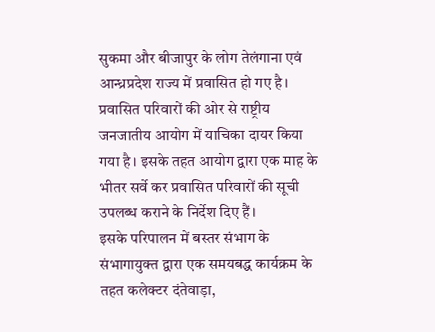सुकमा और बीजापुर के लोग तेलंगाना एवं आन्ध्रप्रदेश राज्य में प्रवासित हो गए है। प्रवासित परिवारों की ओर से राष्ट्रीय जनजातीय आयोग में याचिका दायर किया गया है। इसके तहत आयोग द्वारा एक माह के भीतर सर्वे कर प्रवासित परिवारों की सूची उपलब्ध कराने के निर्देश दिए हैं।
इसके परिपालन में बस्तर संभाग के संभागायुक्त द्वारा एक समयबद्ध कार्यक्रम के तहत कलेक्टर दंतेवाड़ा,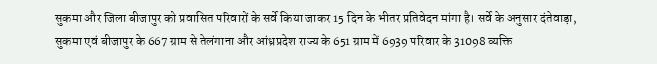सुकमा और जिला बीजापुर को प्रवासित परिवारों के सर्वे किया जाकर 15 दिन के भीतर प्रतिवेदन मांगा है। सर्वे के अनुसार दंतेवाड़ा, सुकमा एवं बीजापुर के 667 ग्राम से तेलंगाना और आंध्रप्रदेश राज्य के 651 ग्राम में 6939 परिवार के 31098 व्यक्ति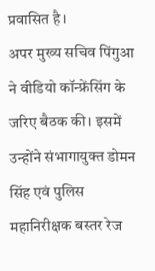प्रवासित है।
अपर मुख्य सचिव पिंगुआ ने वीडियो कॉन्फ्रेंसिंग के जरिए बैठक की। इसमें उन्होंने संभागायुक्त डोमन सिंह एवं पुलिस महानिरीक्षक बस्तर रेज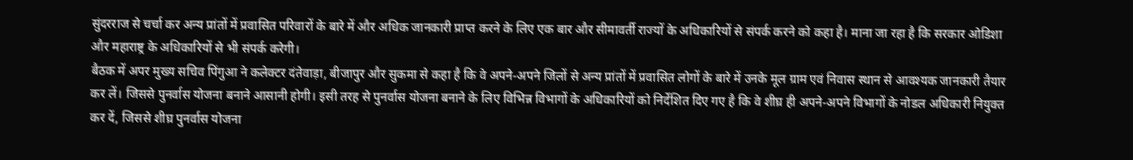सुंदरराज से चर्चा कर अन्य प्रांतों में प्रवासित परिवारों के बारे में और अधिक जानकारी प्राप्त करने के लिए एक बार और सीमावर्ती राज्यों के अधिकारियों से संपर्क करने को कहा है। माना जा रहा है कि सरकार ओडिशा और महाराष्ट्र के अधिकारियों से भी संपर्क करेगी।
बैठक में अपर मुख्य सचिव पिंगुआ ने कलेक्टर दंतेवाड़ा, बीजापुर और सुकमा से कहा है कि वे अपने-अपने जिलों से अन्य प्रांतों में प्रवासित लोगों के बारे में उनके मूल ग्राम एवं निवास स्थान से आवश्यक जानकारी तैयार कर लें। जिससे पुनर्वास योजना बनाने आसानी होगी। इसी तरह से पुनर्वास योजना बनाने के लिए विभिन्न विभागों के अधिकारियों को निर्देशित दिए गए है कि वे शीघ्र ही अपने-अपने विभागों के नोडल अधिकारी नियुक्त कर दें, जिससे शीघ्र पुनर्वास योजना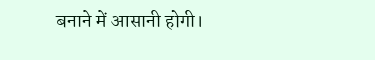बनाने में आसानी होगी।